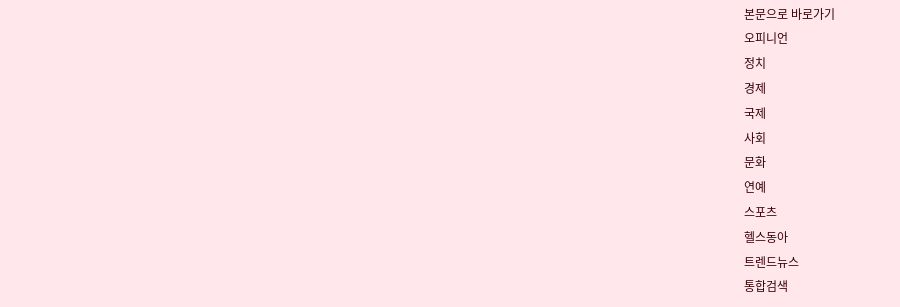본문으로 바로가기
오피니언
정치
경제
국제
사회
문화
연예
스포츠
헬스동아
트렌드뉴스
통합검색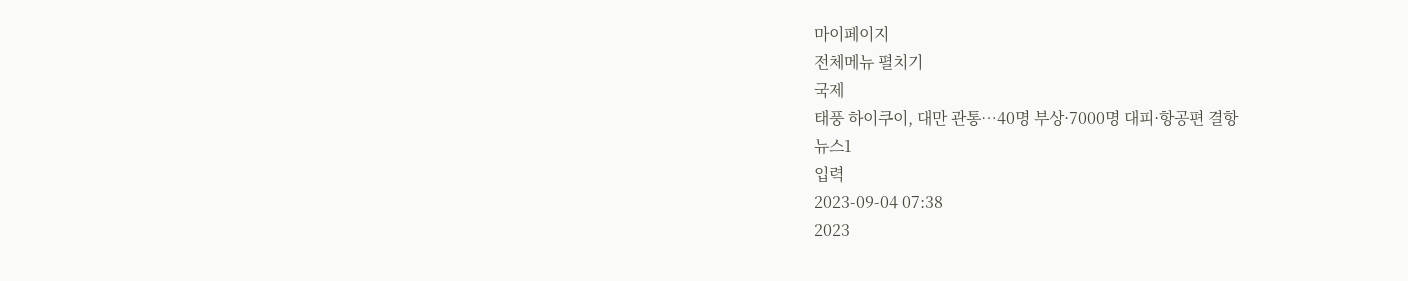마이페이지
전체메뉴 펼치기
국제
태풍 하이쿠이, 대만 관통…40명 부상·7000명 대피·항공편 결항
뉴스1
입력
2023-09-04 07:38
2023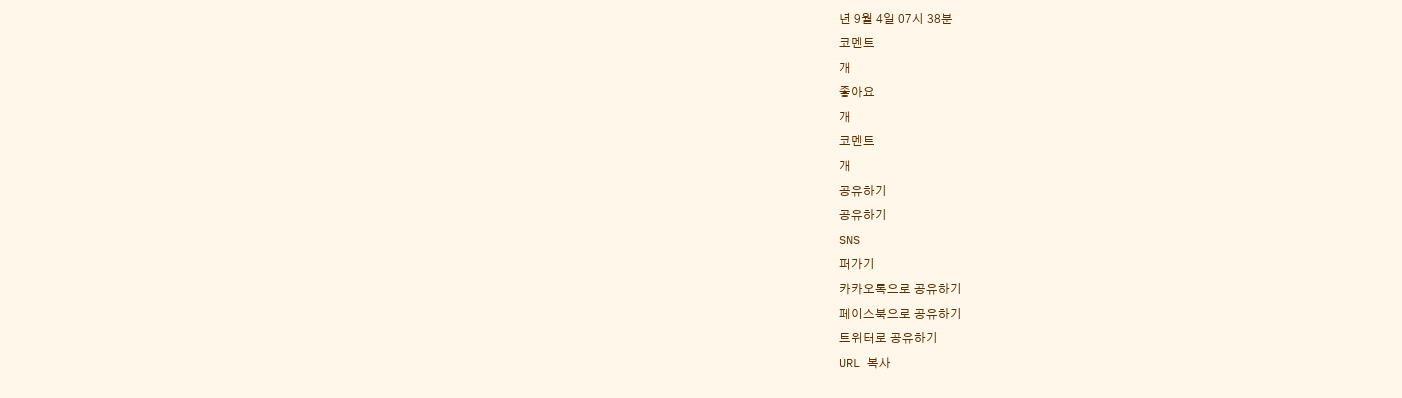년 9월 4일 07시 38분
코멘트
개
좋아요
개
코멘트
개
공유하기
공유하기
SNS
퍼가기
카카오톡으로 공유하기
페이스북으로 공유하기
트위터로 공유하기
URL 복사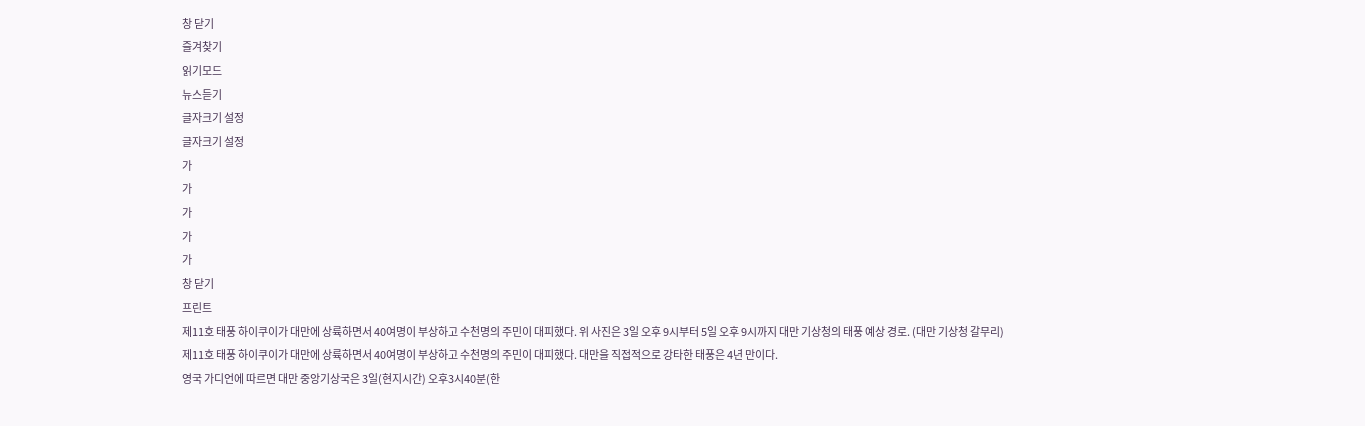창 닫기
즐겨찾기
읽기모드
뉴스듣기
글자크기 설정
글자크기 설정
가
가
가
가
가
창 닫기
프린트
제11호 태풍 하이쿠이가 대만에 상륙하면서 40여명이 부상하고 수천명의 주민이 대피했다. 위 사진은 3일 오후 9시부터 5일 오후 9시까지 대만 기상청의 태풍 예상 경로. (대만 기상청 갈무리)
제11호 태풍 하이쿠이가 대만에 상륙하면서 40여명이 부상하고 수천명의 주민이 대피했다. 대만을 직접적으로 강타한 태풍은 4년 만이다.
영국 가디언에 따르면 대만 중앙기상국은 3일(현지시간) 오후3시40분(한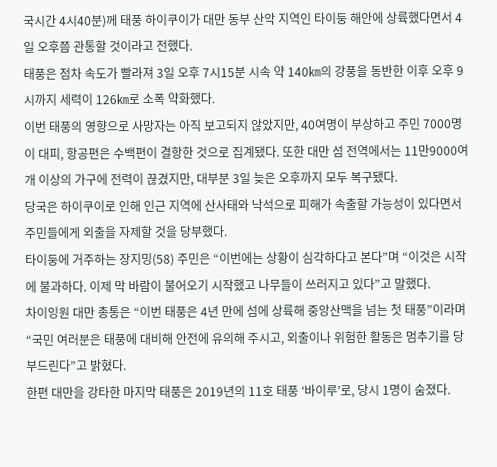국시간 4시40분)께 태풍 하이쿠이가 대만 동부 산악 지역인 타이둥 해안에 상륙했다면서 4일 오후쯤 관통할 것이라고 전했다.
태풍은 점차 속도가 빨라져 3일 오후 7시15분 시속 약 140㎞의 강풍을 동반한 이후 오후 9시까지 세력이 126㎞로 소폭 약화했다.
이번 태풍의 영향으로 사망자는 아직 보고되지 않았지만, 40여명이 부상하고 주민 7000명이 대피, 항공편은 수백편이 결항한 것으로 집계됐다. 또한 대만 섬 전역에서는 11만9000여개 이상의 가구에 전력이 끊겼지만, 대부분 3일 늦은 오후까지 모두 복구됐다.
당국은 하이쿠이로 인해 인근 지역에 산사태와 낙석으로 피해가 속출할 가능성이 있다면서 주민들에게 외출을 자제할 것을 당부했다.
타이둥에 거주하는 장지밍(58) 주민은 “이번에는 상황이 심각하다고 본다”며 “이것은 시작에 불과하다. 이제 막 바람이 불어오기 시작했고 나무들이 쓰러지고 있다”고 말했다.
차이잉원 대만 총통은 “이번 태풍은 4년 만에 섬에 상륙해 중앙산맥을 넘는 첫 태풍”이라며 “국민 여러분은 태풍에 대비해 안전에 유의해 주시고, 외출이나 위험한 활동은 멈추기를 당부드린다”고 밝혔다.
한편 대만을 강타한 마지막 태풍은 2019년의 11호 태풍 ‘바이루’로, 당시 1명이 숨졌다.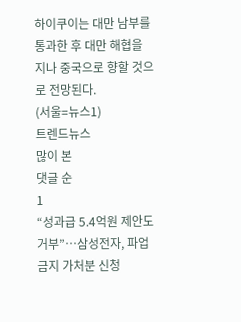하이쿠이는 대만 남부를 통과한 후 대만 해협을 지나 중국으로 향할 것으로 전망된다.
(서울=뉴스1)
트렌드뉴스
많이 본
댓글 순
1
“성과급 5.4억원 제안도 거부”…삼성전자, 파업금지 가처분 신청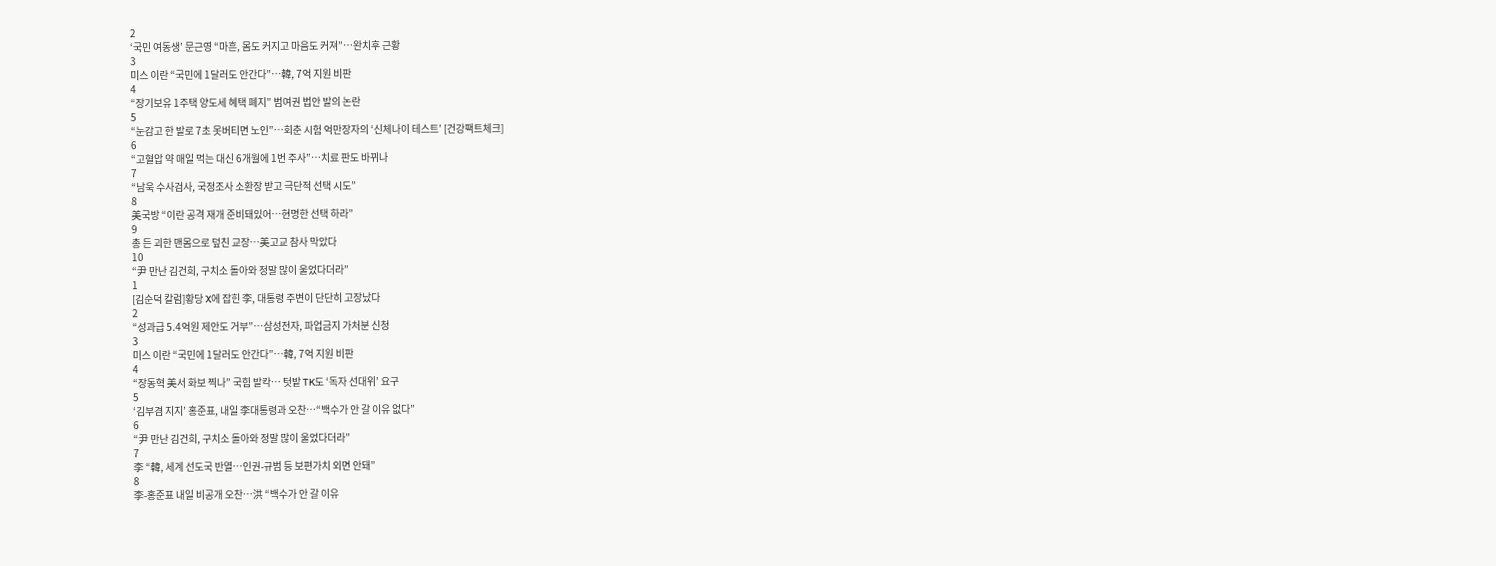2
‘국민 여동생’ 문근영 “마흔, 몸도 커지고 마음도 커져”…완치후 근황
3
미스 이란 “국민에 1달러도 안간다”…韓, 7억 지원 비판
4
“장기보유 1주택 양도세 혜택 폐지” 범여권 법안 발의 논란
5
“눈감고 한 발로 7초 못버티면 노인”…회춘 시험 억만장자의 ‘신체나이 테스트’ [건강팩트체크]
6
“고혈압 약 매일 먹는 대신 6개월에 1번 주사”…치료 판도 바뀌나
7
“남욱 수사검사, 국정조사 소환장 받고 극단적 선택 시도”
8
美국방 “이란 공격 재개 준비돼있어…현명한 선택 하라”
9
총 든 괴한 맨몸으로 덮친 교장…美고교 참사 막았다
10
“尹 만난 김건희, 구치소 돌아와 정말 많이 울었다더라”
1
[김순덕 칼럼]황당 X에 잡힌 李, 대통령 주변이 단단히 고장났다
2
“성과급 5.4억원 제안도 거부”…삼성전자, 파업금지 가처분 신청
3
미스 이란 “국민에 1달러도 안간다”…韓, 7억 지원 비판
4
“장동혁 美서 화보 찍나” 국힘 발칵… 텃밭 TK도 ‘독자 선대위’ 요구
5
‘김부겸 지지’ 홍준표, 내일 李대통령과 오찬…“백수가 안 갈 이유 없다”
6
“尹 만난 김건희, 구치소 돌아와 정말 많이 울었다더라”
7
李 “韓, 세계 선도국 반열…인권-규범 등 보편가치 외면 안돼”
8
李-홍준표 내일 비공개 오찬…洪 “백수가 안 갈 이유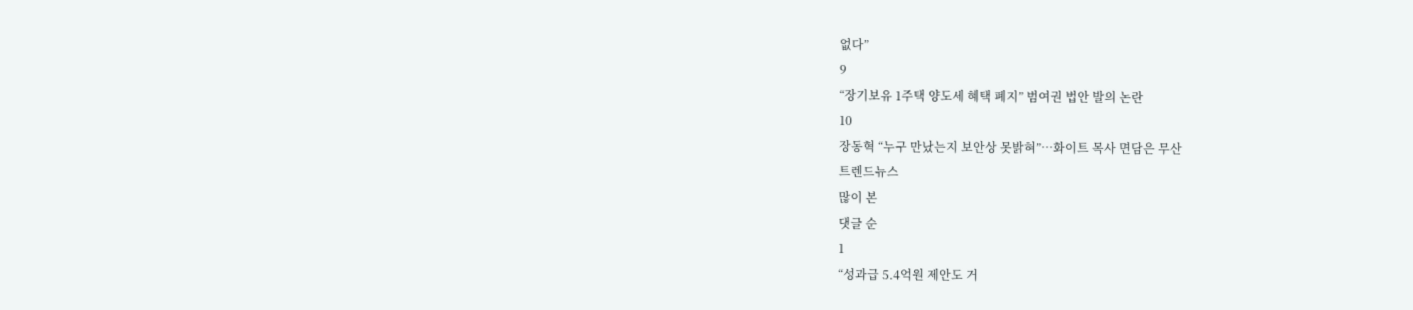없다”
9
“장기보유 1주택 양도세 혜택 폐지” 범여권 법안 발의 논란
10
장동혁 “누구 만났는지 보안상 못밝혀”…화이트 목사 면담은 무산
트렌드뉴스
많이 본
댓글 순
1
“성과급 5.4억원 제안도 거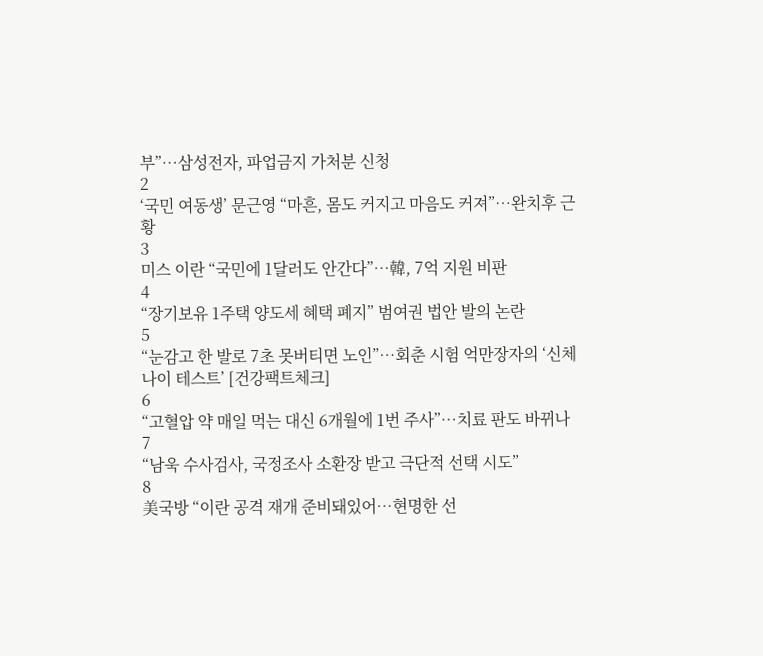부”…삼성전자, 파업금지 가처분 신청
2
‘국민 여동생’ 문근영 “마흔, 몸도 커지고 마음도 커져”…완치후 근황
3
미스 이란 “국민에 1달러도 안간다”…韓, 7억 지원 비판
4
“장기보유 1주택 양도세 혜택 폐지” 범여권 법안 발의 논란
5
“눈감고 한 발로 7초 못버티면 노인”…회춘 시험 억만장자의 ‘신체나이 테스트’ [건강팩트체크]
6
“고혈압 약 매일 먹는 대신 6개월에 1번 주사”…치료 판도 바뀌나
7
“남욱 수사검사, 국정조사 소환장 받고 극단적 선택 시도”
8
美국방 “이란 공격 재개 준비돼있어…현명한 선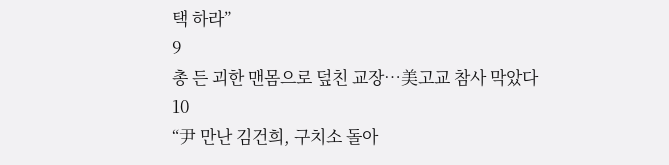택 하라”
9
총 든 괴한 맨몸으로 덮친 교장…美고교 참사 막았다
10
“尹 만난 김건희, 구치소 돌아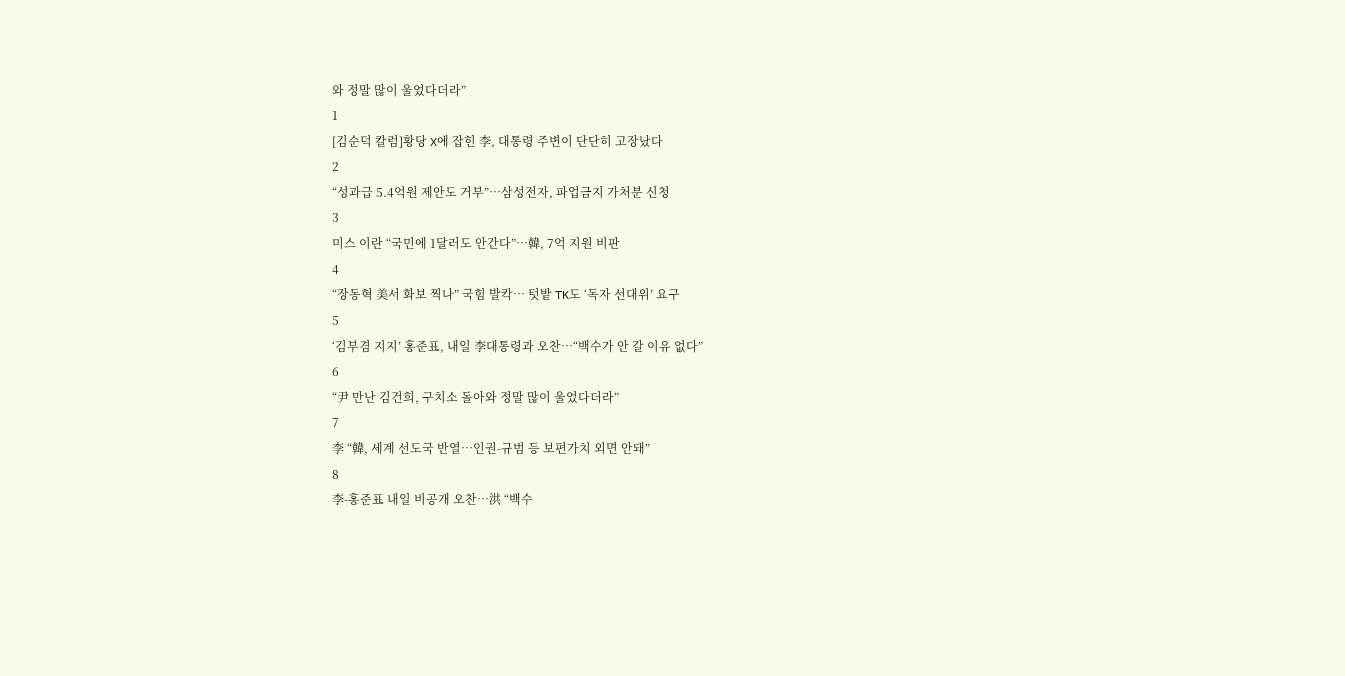와 정말 많이 울었다더라”
1
[김순덕 칼럼]황당 X에 잡힌 李, 대통령 주변이 단단히 고장났다
2
“성과급 5.4억원 제안도 거부”…삼성전자, 파업금지 가처분 신청
3
미스 이란 “국민에 1달러도 안간다”…韓, 7억 지원 비판
4
“장동혁 美서 화보 찍나” 국힘 발칵… 텃밭 TK도 ‘독자 선대위’ 요구
5
‘김부겸 지지’ 홍준표, 내일 李대통령과 오찬…“백수가 안 갈 이유 없다”
6
“尹 만난 김건희, 구치소 돌아와 정말 많이 울었다더라”
7
李 “韓, 세계 선도국 반열…인권-규범 등 보편가치 외면 안돼”
8
李-홍준표 내일 비공개 오찬…洪 “백수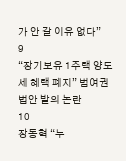가 안 갈 이유 없다”
9
“장기보유 1주택 양도세 혜택 폐지” 범여권 법안 발의 논란
10
장동혁 “누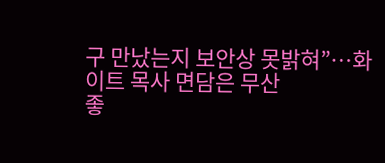구 만났는지 보안상 못밝혀”…화이트 목사 면담은 무산
좋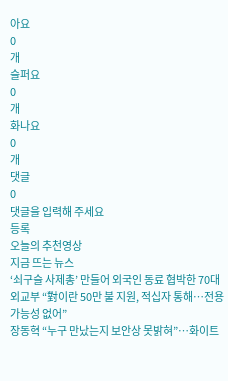아요
0
개
슬퍼요
0
개
화나요
0
개
댓글
0
댓글을 입력해 주세요
등록
오늘의 추천영상
지금 뜨는 뉴스
‘쇠구슬 사제총’ 만들어 외국인 동료 협박한 70대
외교부 “對이란 50만 불 지원, 적십자 통해…전용 가능성 없어”
장동혁 “누구 만났는지 보안상 못밝혀”…화이트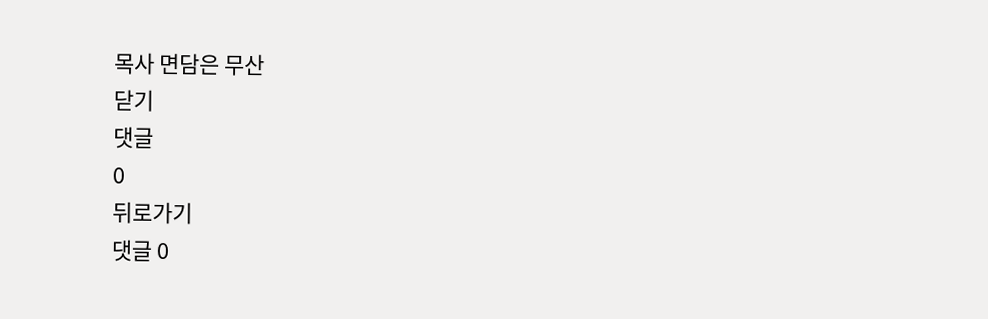목사 면담은 무산
닫기
댓글
0
뒤로가기
댓글 0